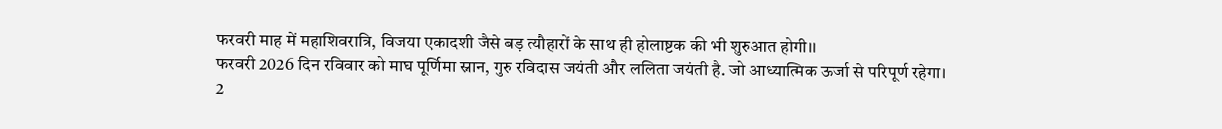फरवरी माह में महाशिवरात्रि, विजया एकादशी जैसे बड़ त्यौहारों के साथ ही होलाष्टक की भी शुरुआत होगी।।
फरवरी 2026 दिन रविवार को माघ पूर्णिमा स्नान, गुरु रविदास जयंती और ललिता जयंती है. जो आध्यात्मिक ऊर्जा से परिपूर्ण रहेगा।
2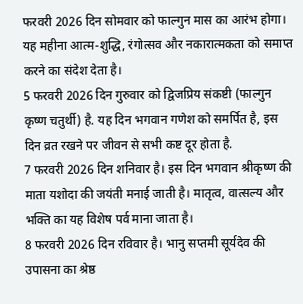फरवरी 2026 दिन सोमवार को फाल्गुन मास का आरंभ होगा। यह महीना आत्म-शुद्धि, रंगोत्सव और नकारात्मकता को समाप्त करने का संदेश देता है।
5 फरवरी 2026 दिन गुरुवार को द्विजप्रिय संकष्टी (फाल्गुन कृष्ण चतुर्थी) है. यह दिन भगवान गणेश को समर्पित है, इस दिन व्रत रखने पर जीवन से सभी कष्ट दूर होता है.
7 फरवरी 2026 दिन शनिवार है। इस दिन भगवान श्रीकृष्ण की माता यशोदा की जयंती मनाई जाती है। मातृत्व, वात्सल्य और भक्ति का यह विशेष पर्व माना जाता है।
8 फरवरी 2026 दिन रविवार है। भानु सप्तमी सूर्यदेव की उपासना का श्रेष्ठ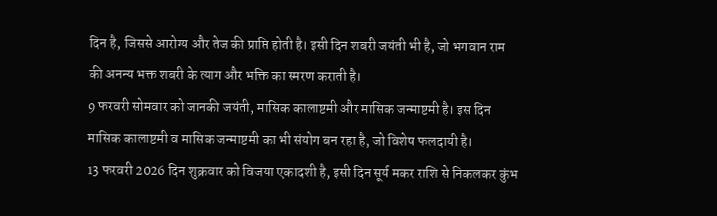दिन है, जिससे आरोग्य और तेज की प्राप्ति होती है। इसी दिन शबरी जयंती भी है, जो भगवान राम की अनन्य भक्त शबरी के त्याग और भक्ति का स्मरण कराती है।
9 फरवरी सोमवार को जानकी जयंती, मासिक कालाष्टमी और मासिक जन्माष्टमी है। इस दिन मासिक कालाष्टमी व मासिक जन्माष्टमी का भी संयोग बन रहा है, जो विशेष फलदायी है।
13 फरवरी 2026 दिन शुक्रवार को विजया एकादशी है, इसी दिन सूर्य मकर राशि से निकलकर कुंभ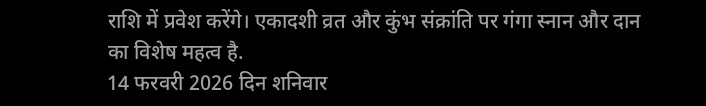राशि में प्रवेश करेंगे। एकादशी व्रत और कुंभ संक्रांति पर गंगा स्नान और दान का विशेष महत्व है.
14 फरवरी 2026 दिन शनिवार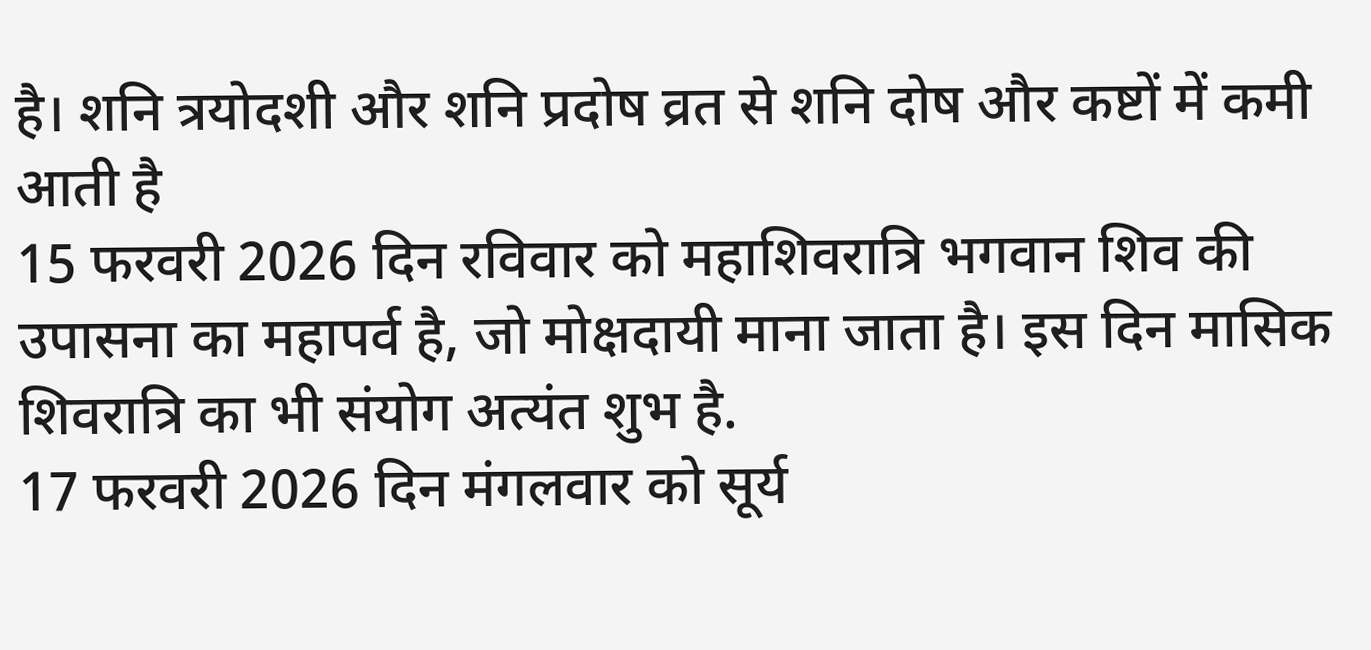है। शनि त्रयोदशी और शनि प्रदोष व्रत से शनि दोष और कष्टों में कमी आती है
15 फरवरी 2026 दिन रविवार को महाशिवरात्रि भगवान शिव की उपासना का महापर्व है, जो मोक्षदायी माना जाता है। इस दिन मासिक शिवरात्रि का भी संयोग अत्यंत शुभ है.
17 फरवरी 2026 दिन मंगलवार को सूर्य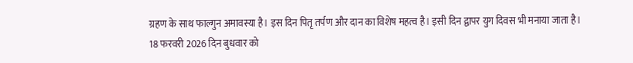ग्रहण के साथ फाल्गुन अमावस्या है। इस दिन पितृ तर्पण और दान का विशेष महत्व है। इसी दिन द्वापर युग दिवस भी मनाया जाता है।
18 फरवरी 2026 दिन बुधवार को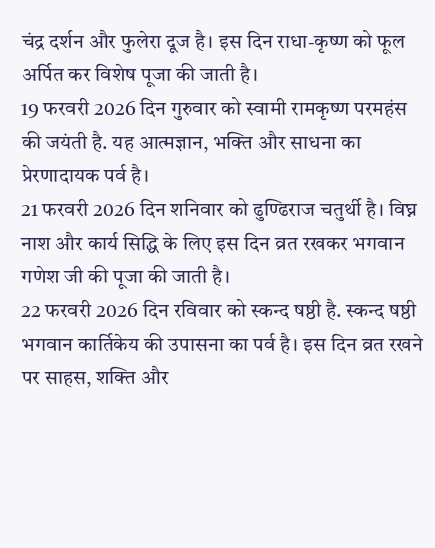चंद्र दर्शन और फुलेरा दूज है। इस दिन राधा-कृष्ण को फूल अर्पित कर विशेष पूजा की जाती है।
19 फरवरी 2026 दिन गुरुवार को स्वामी रामकृष्ण परमहंस की जयंती है. यह आत्मज्ञान, भक्ति और साधना का प्रेरणादायक पर्व है।
21 फरवरी 2026 दिन शनिवार को ढुण्ढिराज चतुर्थी है। विघ्न नाश और कार्य सिद्धि के लिए इस दिन व्रत रखकर भगवान गणेश जी की पूजा की जाती है।
22 फरवरी 2026 दिन रविवार को स्कन्द षष्ठी है. स्कन्द षष्ठी भगवान कार्तिकेय की उपासना का पर्व है। इस दिन व्रत रखने पर साहस, शक्ति और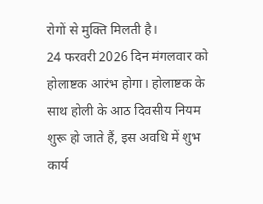रोगों से मुक्ति मिलती है।
24 फरवरी 2026 दिन मंगलवार को होलाष्टक आरंभ होगा। होलाष्टक के साथ होली के आठ दिवसीय नियम शुरू हो जाते हैं, इस अवधि में शुभ कार्य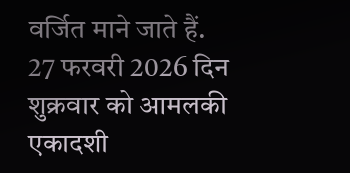वर्जित माने जाते हैं.
27 फरवरी 2026 दिन शुक्रवार को आमलकी एकादशी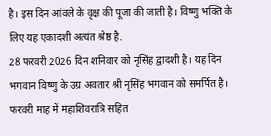है। इस दिन आंवले के वृक्ष की पूजा की जाती है। विष्णु भक्ति के लिए यह एकादशी अत्यंत श्रेष्ठ है.
28 फरवरी 2026 दिन शनिवार को नृसिंह द्वादशी है। यह दिन भगवान विष्णु के उग्र अवतार श्री नृसिंह भगवान को समर्पित है।
फरवरी माह में महाशिवरात्रि सहित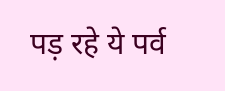पड़ रहे ये पर्व